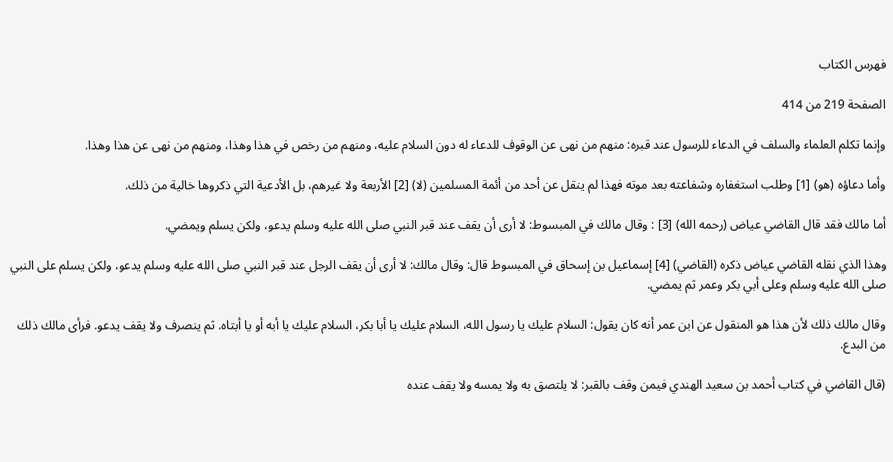فهرس الكتاب

الصفحة 219 من 414

وإنما تكلم العلماء والسلف في الدعاء للرسول عند قبره: منهم من نهى عن الوقوف للدعاء له دون السلام عليه، ومنهم من رخص في هذا وهذا، ومنهم من نهى عن هذا وهذا.

وأما دعاؤه (هو) [1] وطلب استغفاره وشفاعته بعد موته فهذا لم ينقل عن أحد من أئمة المسلمين (لا) [2] الأربعة ولا غيرهم، بل الأدعية التي ذكروها خالية من ذلك.

أما مالك فقد قال القاضي عياض (رحمه الله) [3] : وقال مالك في المبسوط: لا أرى أن يقف عند قبر النبي صلى الله عليه وسلم يدعو، ولكن يسلم ويمضي.

وهذا الذي نقله القاضي عياض ذكره (القاضي) [4] إسماعيل بن إسحاق في المبسوط قال: وقال مالك: لا أرى أن يقف الرجل عند قبر النبي صلى الله عليه وسلم يدعو، ولكن يسلم على النبي صلى الله عليه وسلم وعلى أبي بكر وعمر ثم يمضي.

وقال مالك ذلك لأن هذا هو المنقول عن ابن عمر أنه كان يقول: السلام عليك يا رسول الله، السلام عليك يا أبا بكر، السلام عليك يا أبه أو يا أبتاه. ثم ينصرف ولا يقف يدعو. فرأى مالك ذلك من البدع.

(قال القاضي في كتاب أحمد بن سعيد الهندي فيمن وقف بالقبر: لا يلتصق به ولا يمسه ولا يقف عنده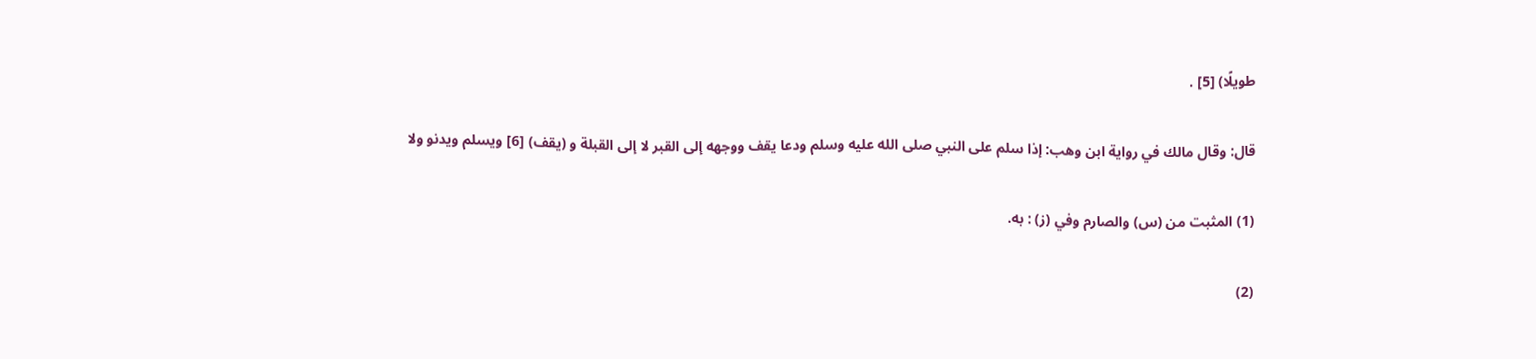طويلًا) [5] .

قال: وقال مالك في رواية ابن وهب: إذا سلم على النبي صلى الله عليه وسلم ودعا يقف ووجهه إلى القبر لا إلى القبلة و (يقف) [6] ويسلم ويدنو ولا

(1) المثبت من (س) والصارم وفي (ز) : به.

(2)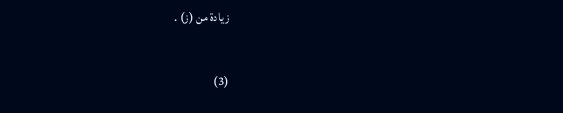زيادة من (ز) .

(3)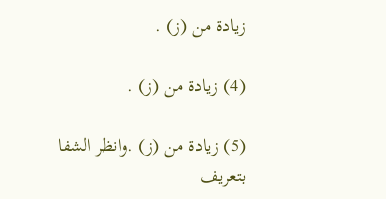زيادة من (ز) .

(4) زيادة من (ز) .

(5) زيادة من (ز) .وانظر الشفا بتعريف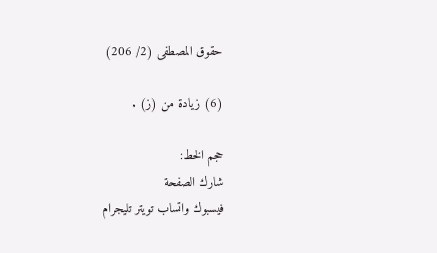حقوق المصطفى (2/ 206)

(6) زيادة من (ز) .

حجم الخط:
شارك الصفحة
فيسبوك واتساب تويتر تليجرام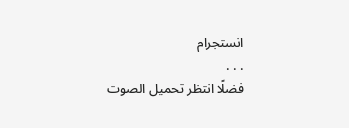انستجرام
. . .
فضلًا انتظر تحميل الصوت